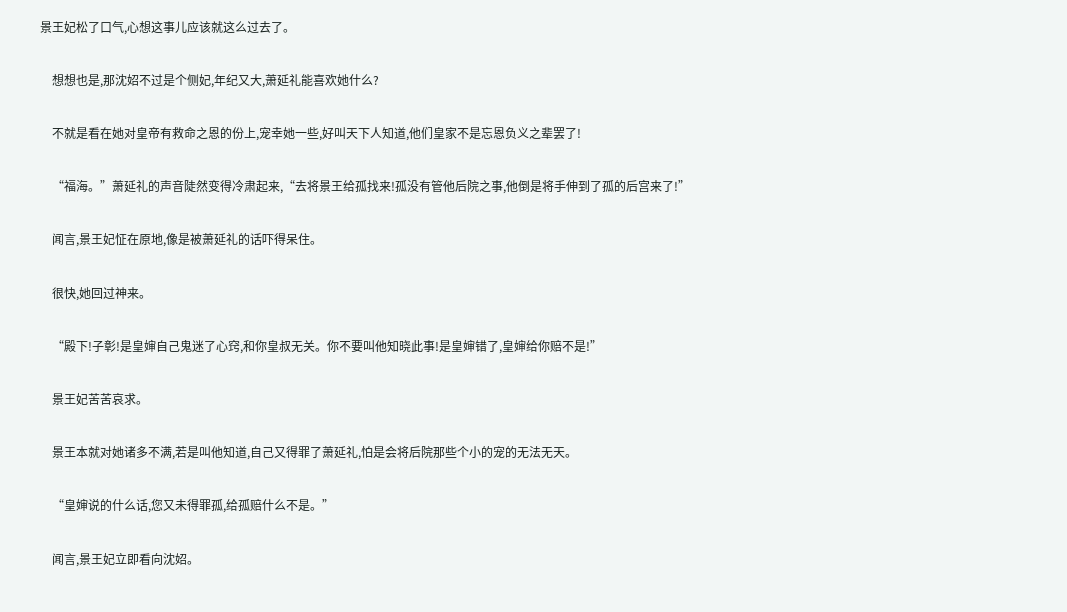景王妃松了口气,心想这事儿应该就这么过去了。

    想想也是,那沈妱不过是个侧妃,年纪又大,萧延礼能喜欢她什么?

    不就是看在她对皇帝有救命之恩的份上,宠幸她一些,好叫天下人知道,他们皇家不是忘恩负义之辈罢了!

    “福海。”萧延礼的声音陡然变得冷肃起来,“去将景王给孤找来!孤没有管他后院之事,他倒是将手伸到了孤的后宫来了!”

    闻言,景王妃怔在原地,像是被萧延礼的话吓得呆住。

    很快,她回过神来。

    “殿下!子彰!是皇婶自己鬼迷了心窍,和你皇叔无关。你不要叫他知晓此事!是皇婶错了,皇婶给你赔不是!”

    景王妃苦苦哀求。

    景王本就对她诸多不满,若是叫他知道,自己又得罪了萧延礼,怕是会将后院那些个小的宠的无法无天。

    “皇婶说的什么话,您又未得罪孤,给孤赔什么不是。”

    闻言,景王妃立即看向沈妱。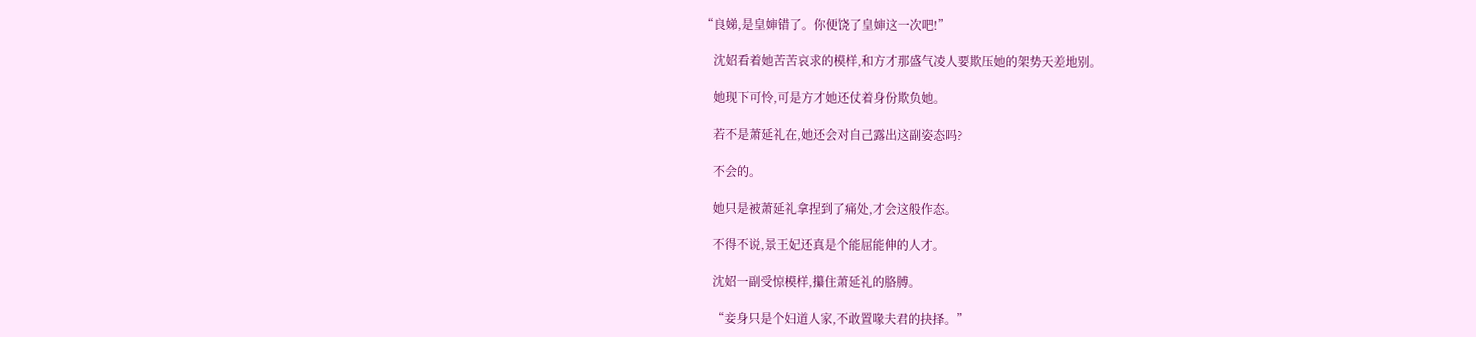“良娣,是皇婶错了。你便饶了皇婶这一次吧!”

    沈妱看着她苦苦哀求的模样,和方才那盛气凌人要欺压她的架势天差地别。

    她现下可怜,可是方才她还仗着身份欺负她。

    若不是萧延礼在,她还会对自己露出这副姿态吗?

    不会的。

    她只是被萧延礼拿捏到了痛处,才会这般作态。

    不得不说,景王妃还真是个能屈能伸的人才。

    沈妱一副受惊模样,攥住萧延礼的胳膊。

    “妾身只是个妇道人家,不敢置喙夫君的抉择。”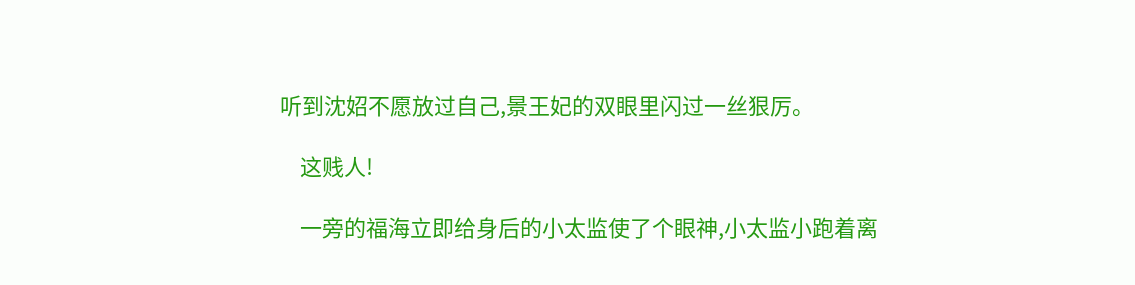听到沈妱不愿放过自己,景王妃的双眼里闪过一丝狠厉。

    这贱人!

    一旁的福海立即给身后的小太监使了个眼神,小太监小跑着离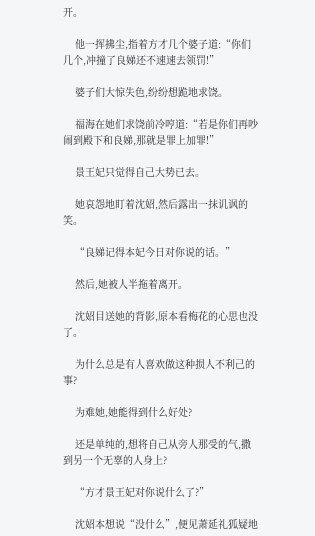开。

    他一挥拂尘,指着方才几个婆子道:“你们几个,冲撞了良娣还不速速去领罚!”

    婆子们大惊失色,纷纷想跪地求饶。

    福海在她们求饶前冷哼道:“若是你们再吵闹到殿下和良娣,那就是罪上加罪!”

    景王妃只觉得自己大势已去。

    她哀怨地盯着沈妱,然后露出一抹讥讽的笑。

    “良娣记得本妃今日对你说的话。”

    然后,她被人半拖着离开。

    沈妱目送她的背影,原本看梅花的心思也没了。

    为什么总是有人喜欢做这种损人不利己的事?

    为难她,她能得到什么好处?

    还是单纯的,想将自己从旁人那受的气,撒到另一个无辜的人身上?

    “方才景王妃对你说什么了?”

    沈妱本想说“没什么”,便见萧延礼狐疑地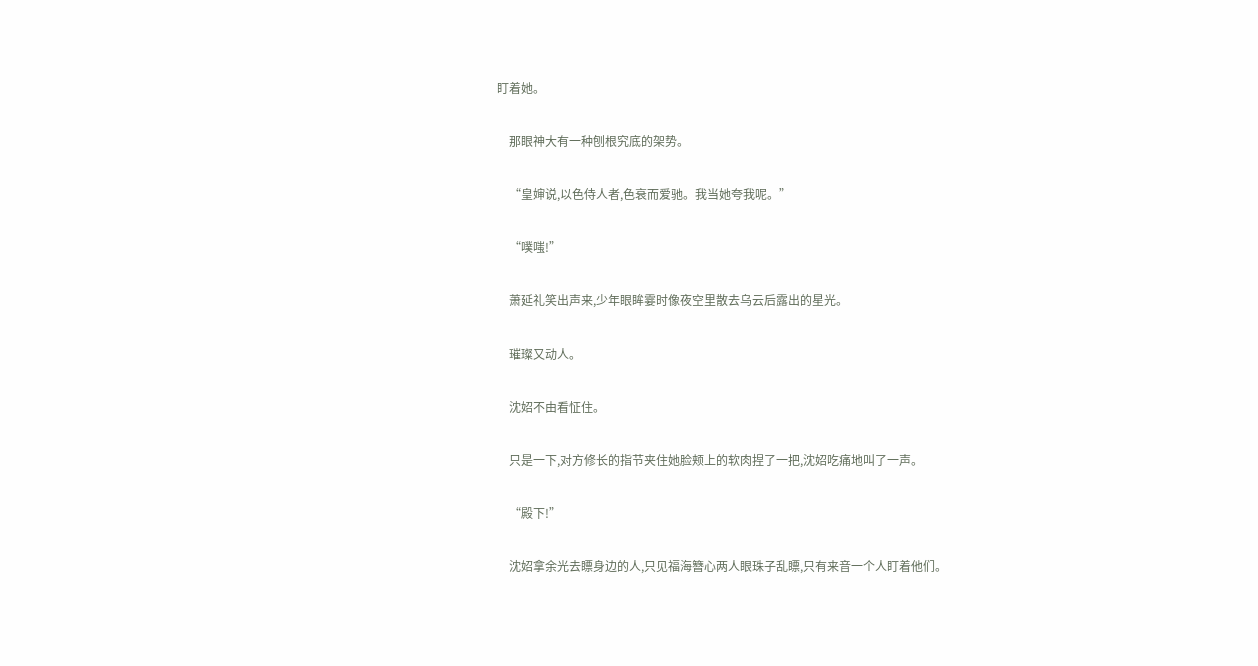盯着她。

    那眼神大有一种刨根究底的架势。

    “皇婶说,以色侍人者,色衰而爱驰。我当她夸我呢。”

    “噗嗤!”

    萧延礼笑出声来,少年眼眸霎时像夜空里散去乌云后露出的星光。

    璀璨又动人。

    沈妱不由看怔住。

    只是一下,对方修长的指节夹住她脸颊上的软肉捏了一把,沈妱吃痛地叫了一声。

    “殿下!”

    沈妱拿余光去瞟身边的人,只见福海簪心两人眼珠子乱瞟,只有来音一个人盯着他们。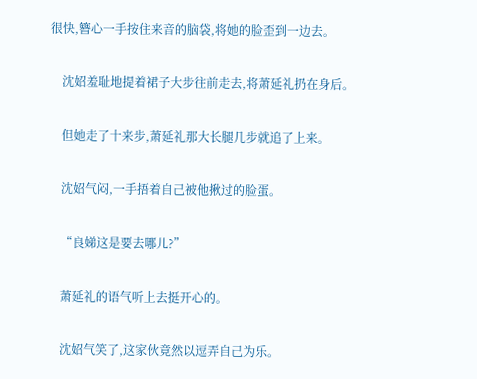很快,簪心一手按住来音的脑袋,将她的脸歪到一边去。

    沈妱羞耻地提着裙子大步往前走去,将萧延礼扔在身后。

    但她走了十来步,萧延礼那大长腿几步就追了上来。

    沈妱气闷,一手捂着自己被他揪过的脸蛋。

    “良娣这是要去哪儿?”

    萧延礼的语气听上去挺开心的。

    沈妱气笑了,这家伙竟然以逗弄自己为乐。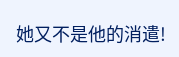她又不是他的消遣!